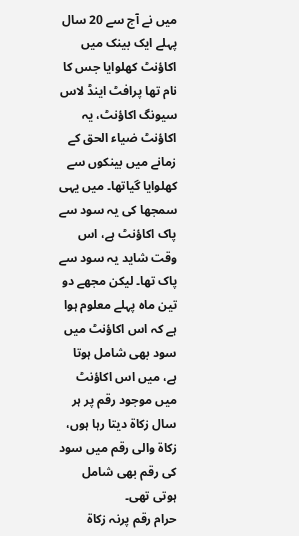میں نے آج سے 20 سال پہلے ایک بینک میں اکاؤنٹ کھلوایا جس کا نام تھا پرافٹ اینڈ لاس سیونگ اکاؤنٹ، یہ اکاؤنٹ ضیاء الحق کے زمانے میں بینکوں سے کھلوایا گیاتھا۔ میں یہی سمجھا کی یہ سود سے پاک اکاؤنٹ ہے، اس وقت شاید یہ سود سے پاک تھا۔ لیکن مجھے دو تین ماہ پہلے معلوم ہوا ہے کہ اس اکاؤنٹ میں سود بھی شامل ہوتا ہے، میں اس اکاؤنٹ میں موجود رقم پر ہر سال زکاۃ دیتا رہا ہوں، زکاۃ والی رقم میں سود کی رقم بھی شامل ہوتی تھی۔
حرام رقم پرنہ زکاۃ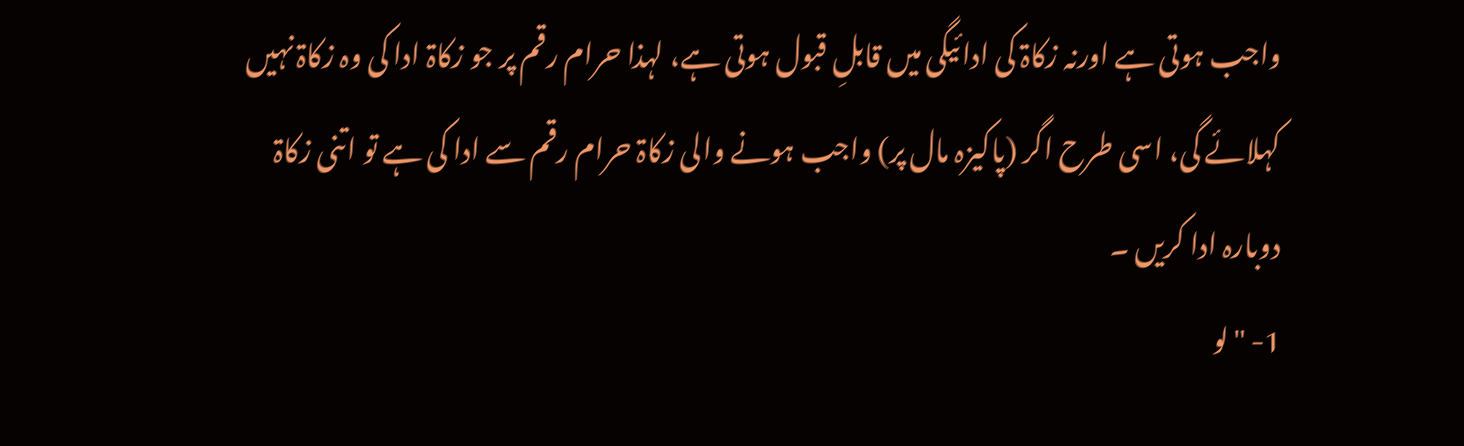واجب ہوتی ہے اورنہ زکاۃ کی ادائیگی میں قابلِ قبول ہوتی ہے، لہذا حرام رقم پر جو زکاۃ ادا کی وہ زکاۃ نہیں کہلائے گی، اسی طرح اگر (پاکیزہ مال پر) واجب ہونے والی زکاۃ حرام رقم سے ادا کی ہے تو اتنی زکاۃ دوبارہ ادا کریں ۔
1- "لو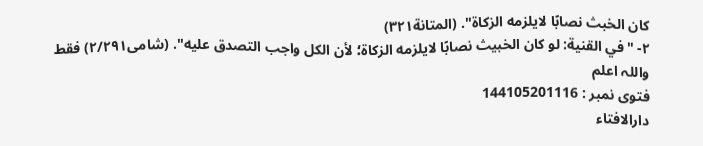کان الخبث نصابًا لایلزمه الزکاة". (المتانة۳۲۱)
۲- "في القنیة: لو کان الخبیث نصابًا لایلزمه الزکاة؛ لأن الکل واجب التصدق علیه". (شامی۲/۲۹۱) فقط واللہ اعلم
فتوی نمبر : 144105201116
دارالافتاء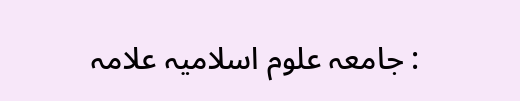: جامعہ علوم اسلامیہ علامہ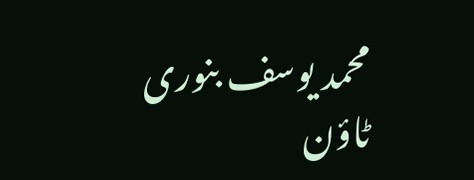محمد یوسف بنوری ٹاؤن